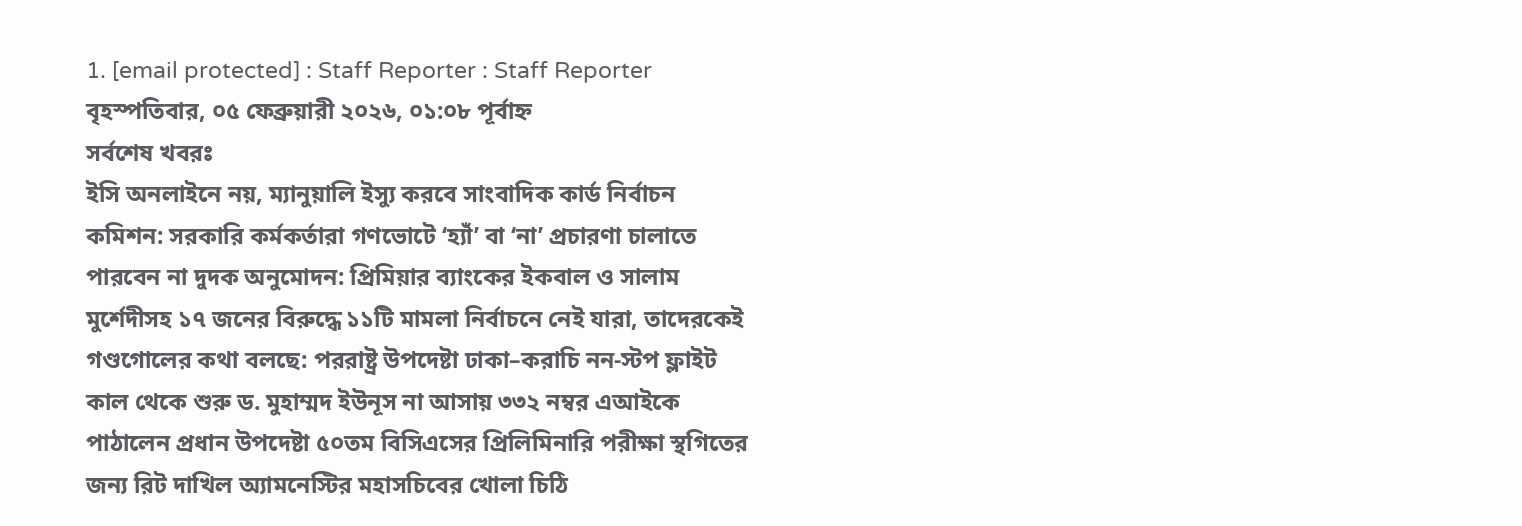1. [email protected] : Staff Reporter : Staff Reporter
বৃহস্পতিবার, ০৫ ফেব্রুয়ারী ২০২৬, ০১:০৮ পূর্বাহ্ন
সর্বশেষ খবরঃ
ইসি অনলাইনে নয়, ম্যানুয়ালি ইস্যু করবে সাংবাদিক কার্ড নির্বাচন কমিশন: সরকারি কর্মকর্তারা গণভোটে ‘হ্যাঁ’ বা ‘না’ প্রচারণা চালাতে পারবেন না দুদক অনুমোদন: প্রিমিয়ার ব্যাংকের ইকবাল ও সালাম মুর্শেদীসহ ১৭ জনের বিরুদ্ধে ১১টি মামলা নির্বাচনে নেই যারা, তাদেরকেই গণ্ডগোলের কথা বলছে: পররাষ্ট্র উপদেষ্টা ঢাকা–করাচি নন-স্টপ ফ্লাইট কাল থেকে শুরু ড. মুহাম্মদ ইউনূস না আসায় ৩৩২ নম্বর এআইকে পাঠালেন প্রধান উপদেষ্টা ৫০তম বিসিএসের প্রিলিমিনারি পরীক্ষা স্থগিতের জন্য রিট দাখিল অ্যামনেস্টির মহাসচিবের খোলা চিঠি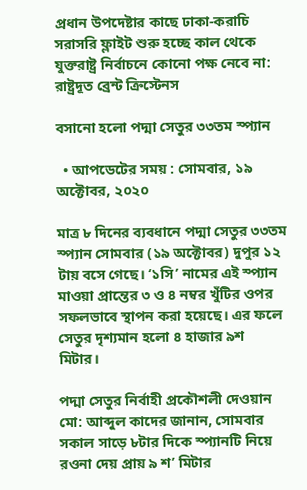প্রধান উপদেষ্টার কাছে ঢাকা-করাচি সরাসরি ফ্লাইট শুরু হচ্ছে কাল থেকে যুক্তরাষ্ট্র নির্বাচনে কোনো পক্ষ নেবে না: রাষ্ট্রদূত ব্রেন্ট ক্রিস্টেনস

বসানো হলো পদ্মা সেতুর ৩৩তম স্প্যান

  • আপডেটের সময় : সোমবার, ১৯ অক্টোবর, ২০২০

মাত্র ৮ দিনের ব্যবধানে পদ্মা সেতুর ৩৩তম স্প্যান সোমবার (১৯ অক্টোবর) দুপুর ১২ টায় বসে গেছে। ‘১সি’ নামের এই স্প্যান মাওয়া প্রান্তের ৩ ও ৪ নম্বর খুঁটির ওপর সফলভাবে স্থাপন করা হয়েছে। এর ফলে সেতুর দৃশ্যমান হলো ৪ হাজার ৯শ মিটার।

পদ্মা সেতুর নির্বাহী প্রকৌশলী দেওয়ান মো: আব্দুল কাদের জানান, সোমবার সকাল সাড়ে ৮টার দিকে স্প্যানটি নিয়ে রওনা দেয় প্রায় ৯ শ’ মিটার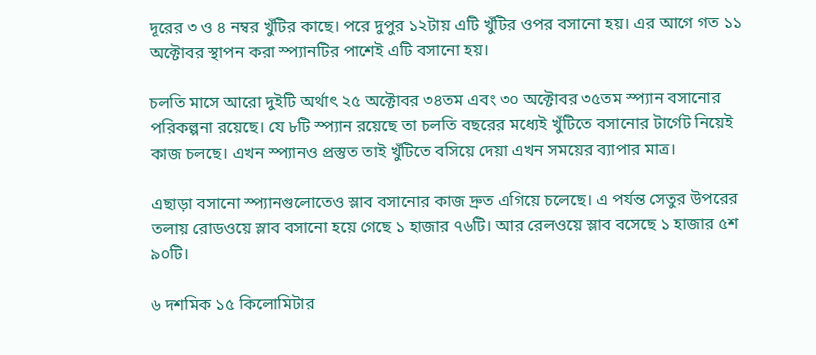দূরের ৩ ও ৪ নম্বর খুঁটির কাছে। পরে দুপুর ১২টায় এটি খুঁটির ওপর বসানো হয়। এর আগে গত ১১ অক্টোবর স্থাপন করা স্প্যানটির পাশেই এটি বসানো হয়।

চলতি মাসে আরো দুইটি অর্থাৎ ২৫ অক্টোবর ৩৪তম এবং ৩০ অক্টোবর ৩৫তম স্প্যান বসানোর পরিকল্পনা রয়েছে। যে ৮টি স্প্যান রয়েছে তা চলতি বছরের মধ্যেই খুঁটিতে বসানোর টার্গেট নিয়েই কাজ চলছে। এখন স্প্যানও প্রস্তুত তাই খুঁটিতে বসিয়ে দেয়া এখন সময়ের ব্যাপার মাত্র।

এছাড়া বসানো স্প্যানগুলোতেও স্লাব বসানোর কাজ দ্রুত এগিয়ে চলেছে। এ পর্যন্ত সেতুর উপরের তলায় রোডওয়ে স্লাব বসানো হয়ে গেছে ১ হাজার ৭৬টি। আর রেলওয়ে স্লাব বসেছে ১ হাজার ৫শ ৯০টি।

৬ দশমিক ১৫ কিলোমিটার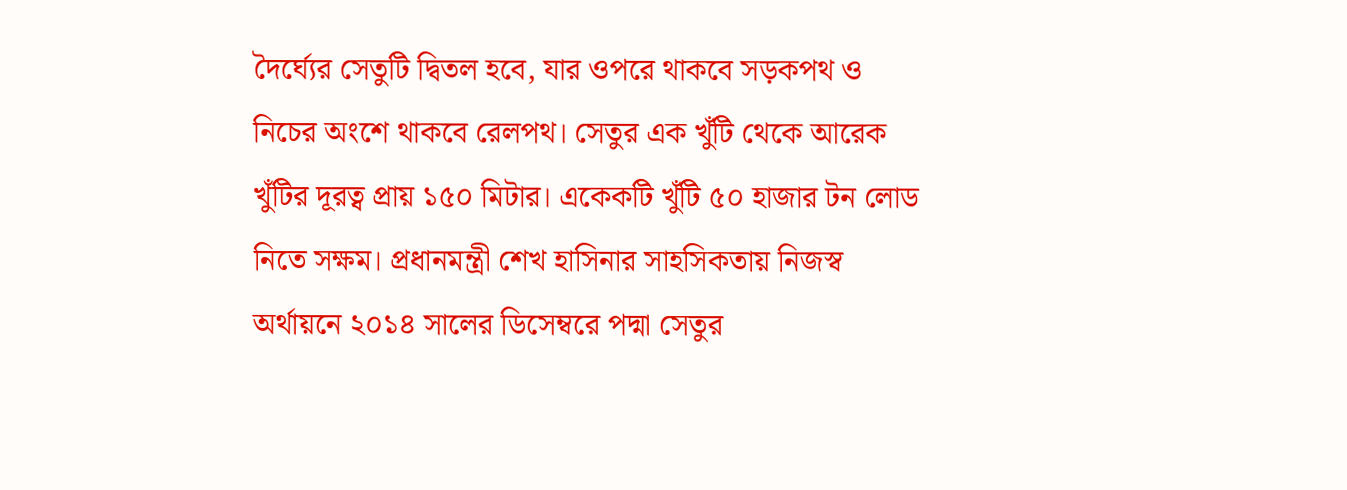দৈর্ঘ্যের সেতুটি দ্বিতল হবে, যার ওপরে থাকবে সড়কপথ ও নিচের অংশে থাকবে রেলপথ। সেতুর এক খুঁটি থেকে আরেক খুঁটির দূরত্ব প্রায় ১৫০ মিটার। একেকটি খুঁটি ৫০ হাজার টন লোড নিতে সক্ষম। প্রধানমন্ত্রী শেখ হাসিনার সাহসিকতায় নিজস্ব অর্থায়নে ২০১৪ সালের ডিসেম্বরে পদ্মা সেতুর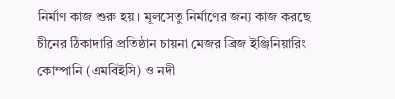নির্মাণ কাজ শুরু হয়। মূলসেতু নির্মাণের জন্য কাজ করছে চীনের ঠিকাদারি প্রতিষ্ঠান চায়না মেজর ব্রিজ ইঞ্জিনিয়ারিং কোম্পানি (এমবিইসি) ও নদী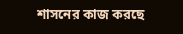শাসনের কাজ করছে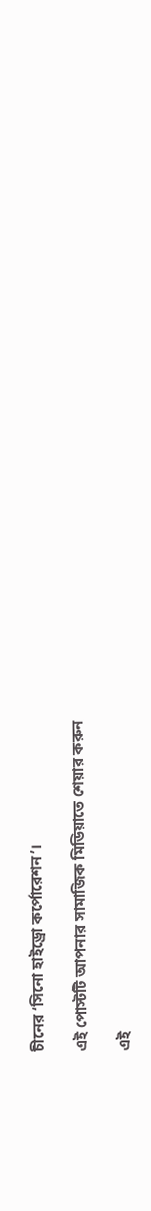চীনের ‘সিনো হাইড্রো কর্পোরেশন’।

এই পোস্টটি আপনার সামাজিক মিডিয়াতে শেয়ার করুন

এই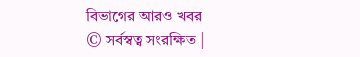বিভাগের আরও খবর
© সর্বস্বত্ব সংরক্ষিত |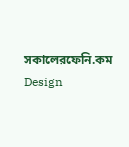সকালেরফেনি.কম
Design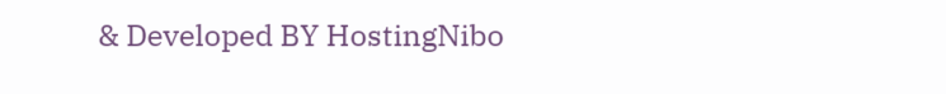& Developed BY HostingNibo